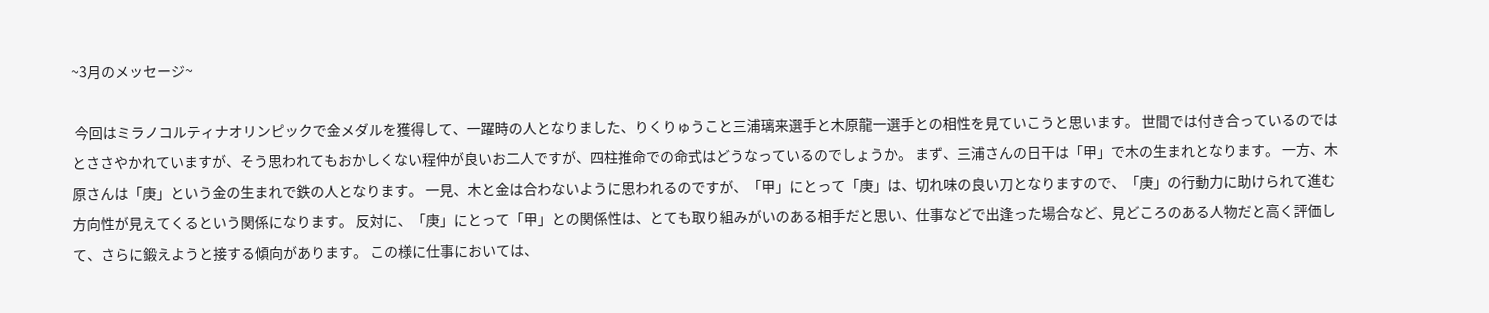~3月のメッセージ~

 今回はミラノコルティナオリンピックで金メダルを獲得して、一躍時の人となりました、りくりゅうこと三浦璃来選手と木原龍一選手との相性を見ていこうと思います。 世間では付き合っているのではとささやかれていますが、そう思われてもおかしくない程仲が良いお二人ですが、四柱推命での命式はどうなっているのでしょうか。 まず、三浦さんの日干は「甲」で木の生まれとなります。 一方、木原さんは「庚」という金の生まれで鉄の人となります。 一見、木と金は合わないように思われるのですが、「甲」にとって「庚」は、切れ味の良い刀となりますので、「庚」の行動力に助けられて進む方向性が見えてくるという関係になります。 反対に、「庚」にとって「甲」との関係性は、とても取り組みがいのある相手だと思い、仕事などで出逢った場合など、見どころのある人物だと高く評価して、さらに鍛えようと接する傾向があります。 この様に仕事においては、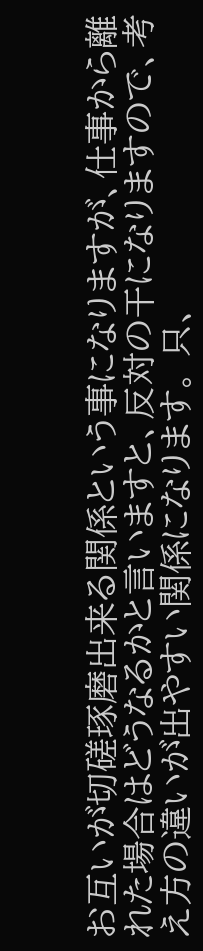お互いが切磋琢磨出来る関係という事になりますが、仕事から離れた場合はどうなるかと言いますと、反対の干になりますので、考え方の違いが出やすい関係になります。 只、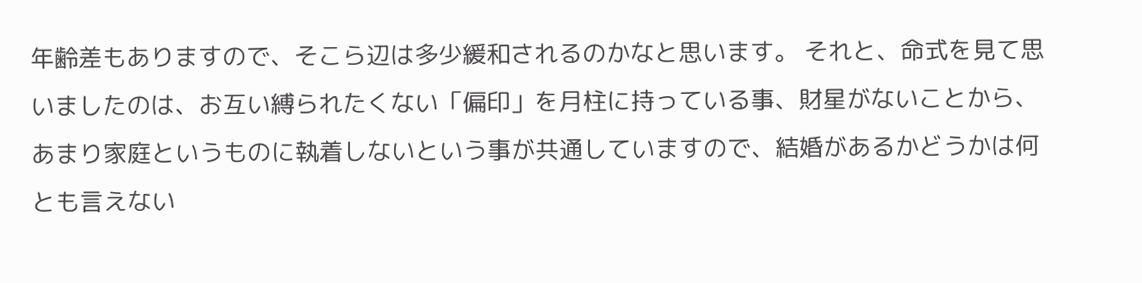年齢差もありますので、そこら辺は多少緩和されるのかなと思います。 それと、命式を見て思いましたのは、お互い縛られたくない「偏印」を月柱に持っている事、財星がないことから、あまり家庭というものに執着しないという事が共通していますので、結婚があるかどうかは何とも言えない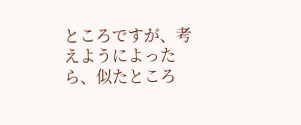ところですが、考えようによったら、似たところ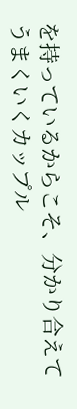を持っているからこそ、分かり合えてうまくいくカップル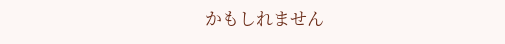かもしれません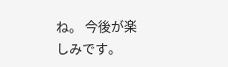ね。 今後が楽しみです。